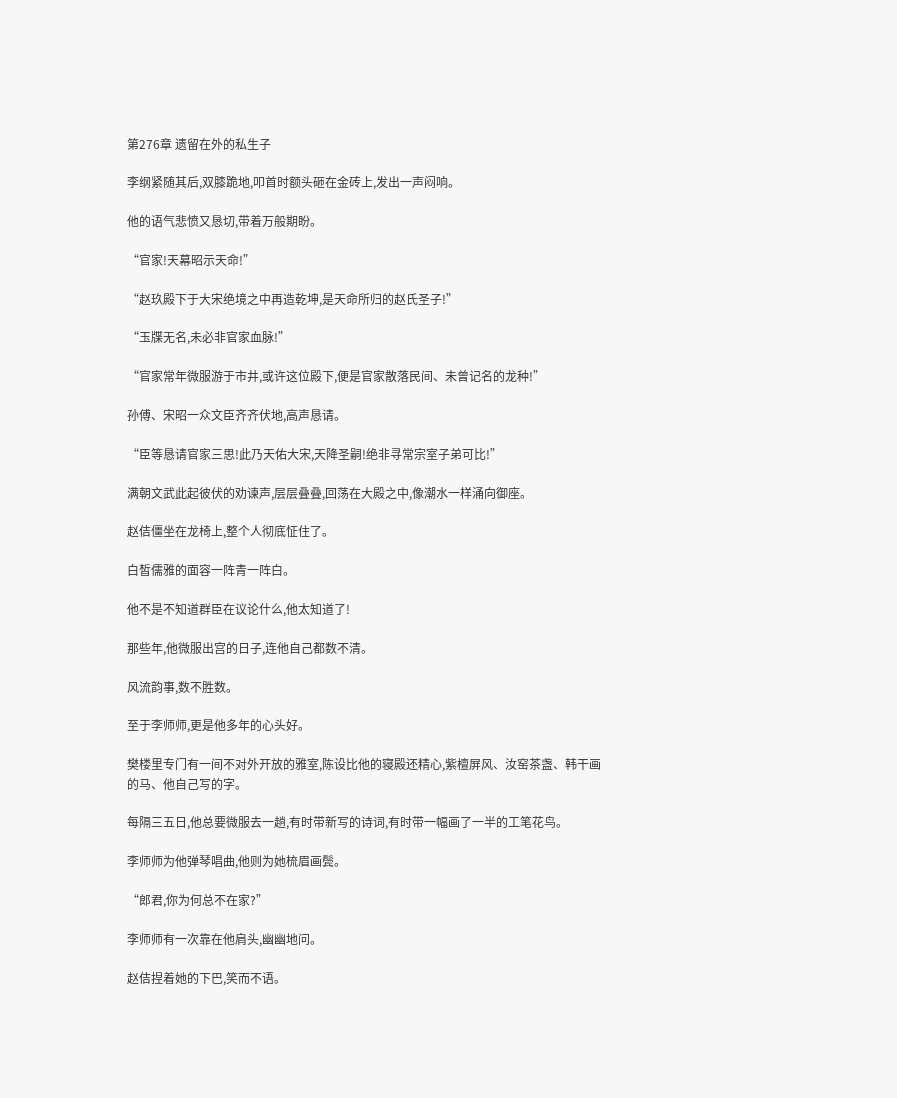第276章 遗留在外的私生子

李纲紧随其后,双膝跪地,叩首时额头砸在金砖上,发出一声闷响。

他的语气悲愤又恳切,带着万般期盼。

“官家!天幕昭示天命!”

“赵玖殿下于大宋绝境之中再造乾坤,是天命所归的赵氏圣子!”

“玉牒无名,未必非官家血脉!”

“官家常年微服游于市井,或许这位殿下,便是官家散落民间、未曾记名的龙种!”

孙傅、宋昭一众文臣齐齐伏地,高声恳请。

“臣等恳请官家三思!此乃天佑大宋,天降圣嗣!绝非寻常宗室子弟可比!”

满朝文武此起彼伏的劝谏声,层层叠叠,回荡在大殿之中,像潮水一样涌向御座。

赵佶僵坐在龙椅上,整个人彻底怔住了。

白皙儒雅的面容一阵青一阵白。

他不是不知道群臣在议论什么,他太知道了!

那些年,他微服出宫的日子,连他自己都数不清。

风流韵事,数不胜数。

至于李师师,更是他多年的心头好。

樊楼里专门有一间不对外开放的雅室,陈设比他的寝殿还精心,紫檀屏风、汝窑茶盏、韩干画的马、他自己写的字。

每隔三五日,他总要微服去一趟,有时带新写的诗词,有时带一幅画了一半的工笔花鸟。

李师师为他弹琴唱曲,他则为她梳眉画鬓。

“郎君,你为何总不在家?”

李师师有一次靠在他肩头,幽幽地问。

赵佶捏着她的下巴,笑而不语。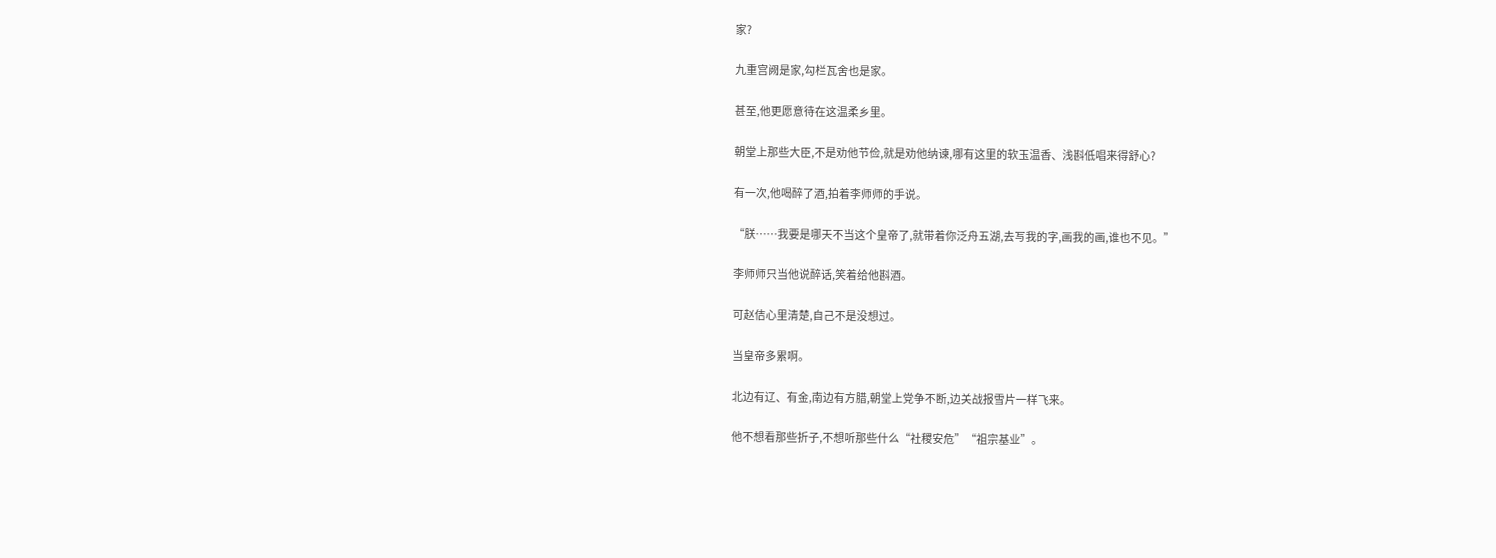家?

九重宫阙是家,勾栏瓦舍也是家。

甚至,他更愿意待在这温柔乡里。

朝堂上那些大臣,不是劝他节俭,就是劝他纳谏,哪有这里的软玉温香、浅斟低唱来得舒心?

有一次,他喝醉了酒,拍着李师师的手说。

“朕……我要是哪天不当这个皇帝了,就带着你泛舟五湖,去写我的字,画我的画,谁也不见。”

李师师只当他说醉话,笑着给他斟酒。

可赵佶心里清楚,自己不是没想过。

当皇帝多累啊。

北边有辽、有金,南边有方腊,朝堂上党争不断,边关战报雪片一样飞来。

他不想看那些折子,不想听那些什么“社稷安危”“祖宗基业”。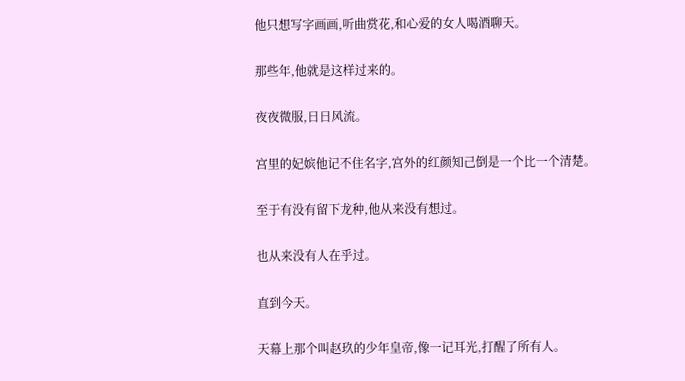他只想写字画画,听曲赏花,和心爱的女人喝酒聊天。

那些年,他就是这样过来的。

夜夜微服,日日风流。

宫里的妃嫔他记不住名字,宫外的红颜知己倒是一个比一个清楚。

至于有没有留下龙种,他从来没有想过。

也从来没有人在乎过。

直到今天。

天幕上那个叫赵玖的少年皇帝,像一记耳光,打醒了所有人。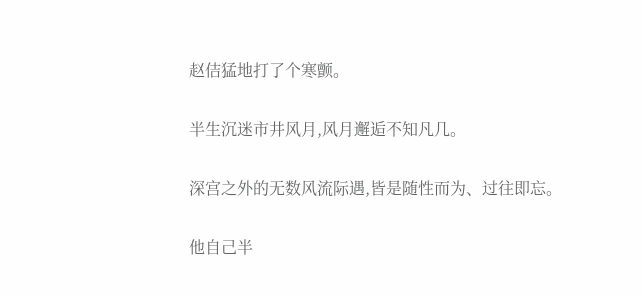赵佶猛地打了个寒颤。

半生沉迷市井风月,风月邂逅不知凡几。

深宫之外的无数风流际遇,皆是随性而为、过往即忘。

他自己半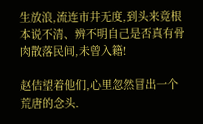生放浪,流连市井无度,到头来竟根本说不清、辨不明自己是否真有骨肉散落民间,未曾入籍!

赵佶望着他们,心里忽然冒出一个荒唐的念头.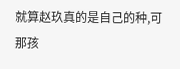就算赵玖真的是自己的种,可那孩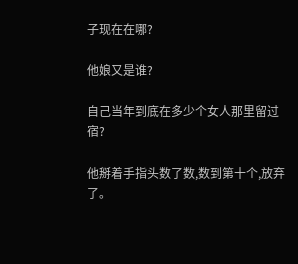子现在在哪?

他娘又是谁?

自己当年到底在多少个女人那里留过宿?

他掰着手指头数了数,数到第十个,放弃了。